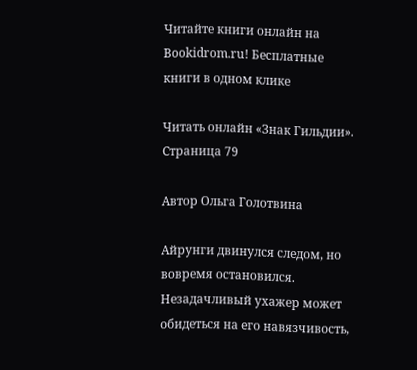Читайте книги онлайн на Bookidrom.ru! Бесплатные книги в одном клике

Читать онлайн «Знак Гильдии». Страница 79

Автор Ольга Голотвина

Айрунги двинулся следом, но вовремя остановился. Незадачливый ухажер может обидеться на его навязчивость,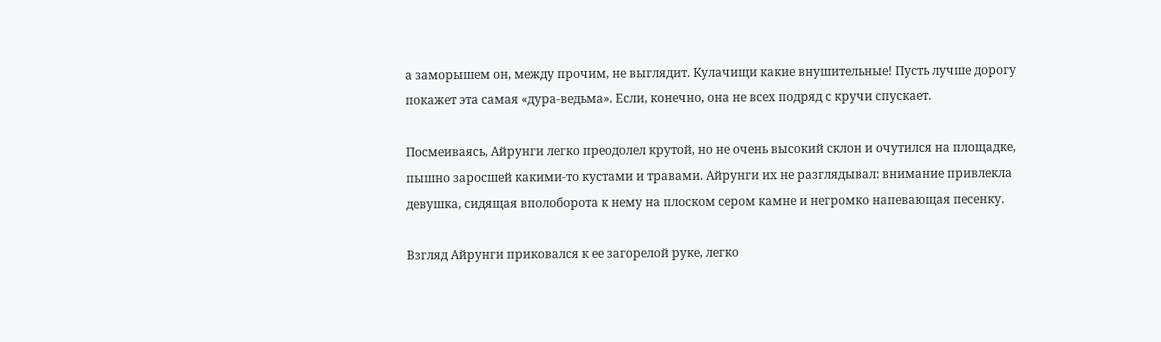а заморышем он, между прочим, не выглядит. Кулачищи какие внушительные! Пусть лучше дорогу покажет эта самая «дура-ведьма». Если, конечно, она не всех подряд с кручи спускает.

Посмеиваясь, Айрунги легко преодолел крутой, но не очень высокий склон и очутился на площадке, пышно заросшей какими-то кустами и травами. Айрунги их не разглядывал: внимание привлекла девушка, сидящая вполоборота к нему на плоском сером камне и негромко напевающая песенку.

Взгляд Айрунги приковался к ее загорелой руке, легко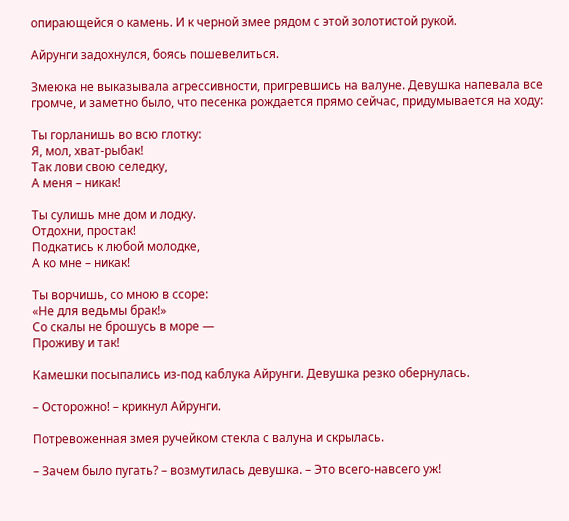опирающейся о камень. И к черной змее рядом с этой золотистой рукой.

Айрунги задохнулся, боясь пошевелиться.

Змеюка не выказывала агрессивности, пригревшись на валуне. Девушка напевала все громче, и заметно было, что песенка рождается прямо сейчас, придумывается на ходу:

Ты горланишь во всю глотку:
Я, мол, хват-рыбак!
Так лови свою селедку,
А меня – никак!

Ты сулишь мне дом и лодку.
Отдохни, простак!
Подкатись к любой молодке,
А ко мне – никак!

Ты ворчишь, со мною в ссоре:
«Не для ведьмы брак!»
Со скалы не брошусь в море —
Проживу и так!

Камешки посыпались из-под каблука Айрунги. Девушка резко обернулась.

– Осторожно! – крикнул Айрунги.

Потревоженная змея ручейком стекла с валуна и скрылась.

– Зачем было пугать? – возмутилась девушка. – Это всего-навсего уж!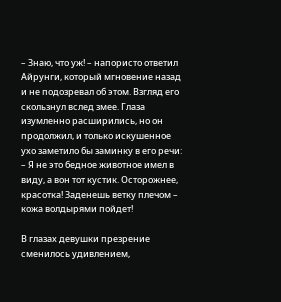– Знаю, что уж! – напористо ответил Айрунги, который мгновение назад и не подозревал об этом. Взгляд его скользнул вслед змее. Глаза изумленно расширились, но он продолжил, и только искушенное ухо заметило бы заминку в его речи: – Я не это бедное животное имел в виду, а вон тот кустик. Осторожнее, красотка! Заденешь ветку плечом – кожа волдырями пойдет!

В глазах девушки презрение сменилось удивлением,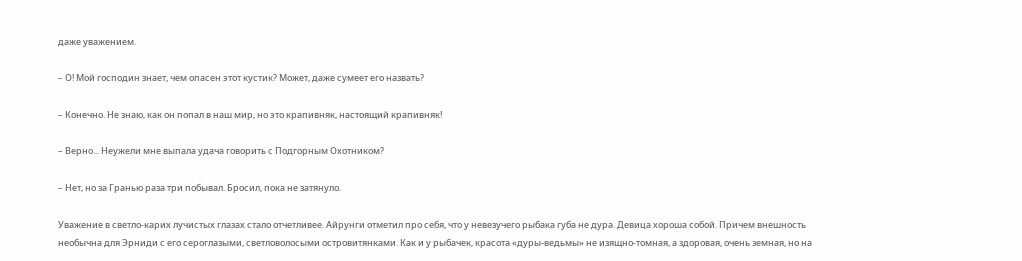даже уважением.

– О! Мой господин знает, чем опасен этот кустик? Может, даже сумеет его назвать?

– Конечно. Не знаю, как он попал в наш мир, но это крапивняк, настоящий крапивняк!

– Верно... Неужели мне выпала удача говорить с Подгорным Охотником?

– Нет, но за Гранью раза три побывал. Бросил, пока не затянуло.

Уважение в светло-карих лучистых глазах стало отчетливее. Айрунги отметил про себя, что у невезучего рыбака губа не дура. Девица хороша собой. Причем внешность необычна для Эрниди с его сероглазыми, светловолосыми островитянками. Как и у рыбачек, красота «дуры-ведьмы» не изящно-томная, а здоровая, очень земная, но на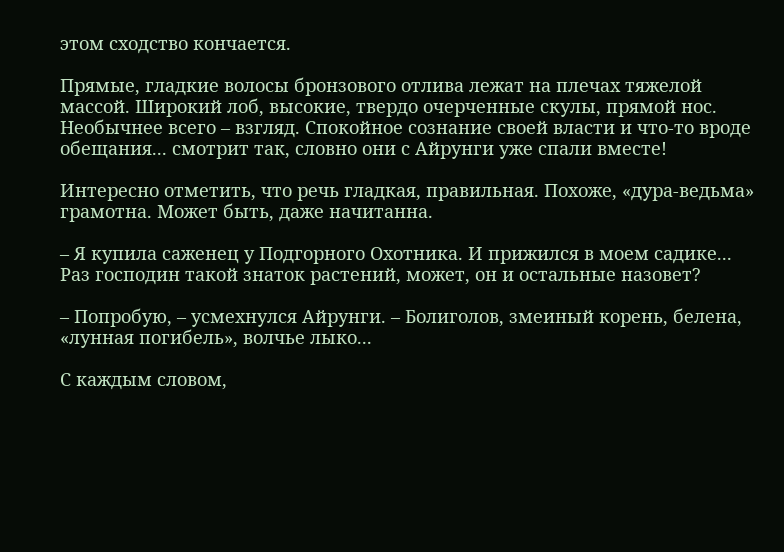этом сходство кончается.

Прямые, гладкие волосы бронзового отлива лежат на плечах тяжелой массой. Широкий лоб, высокие, твердо очерченные скулы, прямой нос. Необычнее всего – взгляд. Спокойное сознание своей власти и что-то вроде обещания... смотрит так, словно они с Айрунги уже спали вместе!

Интересно отметить, что речь гладкая, правильная. Похоже, «дура-ведьма» грамотна. Может быть, даже начитанна.

– Я купила саженец у Подгорного Охотника. И прижился в моем садике... Раз господин такой знаток растений, может, он и остальные назовет?

– Попробую, – усмехнулся Айрунги. – Болиголов, змеиный корень, белена, «лунная погибель», волчье лыко...

С каждым словом,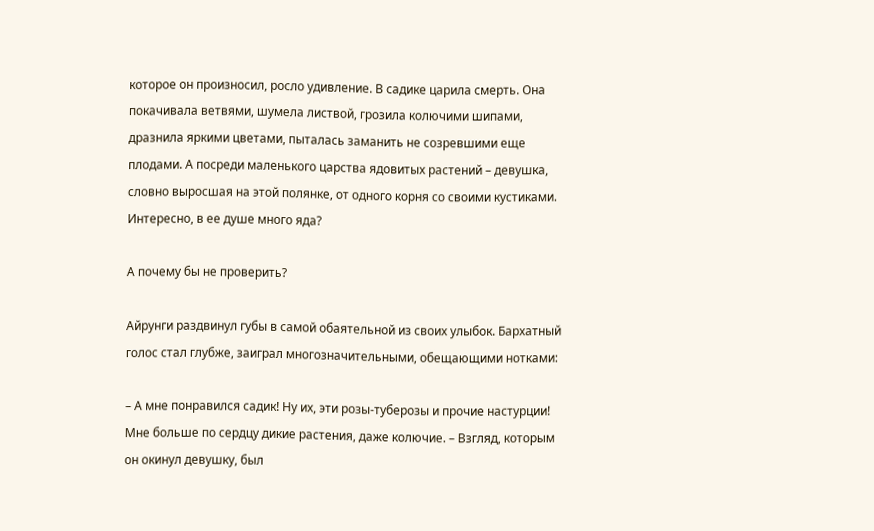которое он произносил, росло удивление. В садике царила смерть. Она покачивала ветвями, шумела листвой, грозила колючими шипами, дразнила яркими цветами, пыталась заманить не созревшими еще плодами. А посреди маленького царства ядовитых растений – девушка, словно выросшая на этой полянке, от одного корня со своими кустиками. Интересно, в ее душе много яда?

А почему бы не проверить?

Айрунги раздвинул губы в самой обаятельной из своих улыбок. Бархатный голос стал глубже, заиграл многозначительными, обещающими нотками:

– А мне понравился садик! Ну их, эти розы-туберозы и прочие настурции! Мне больше по сердцу дикие растения, даже колючие. – Взгляд, которым он окинул девушку, был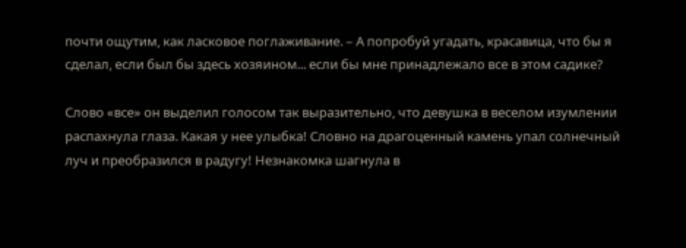почти ощутим, как ласковое поглаживание. – А попробуй угадать, красавица, что бы я сделал, если был бы здесь хозяином... если бы мне принадлежало все в этом садике?

Слово «все» он выделил голосом так выразительно, что девушка в веселом изумлении распахнула глаза. Какая у нее улыбка! Словно на драгоценный камень упал солнечный луч и преобразился в радугу! Незнакомка шагнула в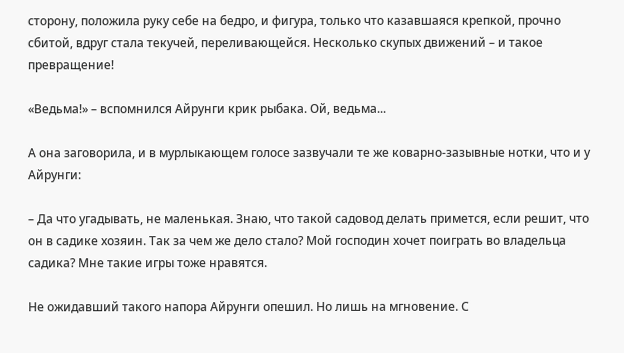сторону, положила руку себе на бедро, и фигура, только что казавшаяся крепкой, прочно сбитой, вдруг стала текучей, переливающейся. Несколько скупых движений – и такое превращение!

«Ведьма!» – вспомнился Айрунги крик рыбака. Ой, ведьма...

А она заговорила, и в мурлыкающем голосе зазвучали те же коварно-зазывные нотки, что и у Айрунги:

– Да что угадывать, не маленькая. Знаю, что такой садовод делать примется, если решит, что он в садике хозяин. Так за чем же дело стало? Мой господин хочет поиграть во владельца садика? Мне такие игры тоже нравятся.

Не ожидавший такого напора Айрунги опешил. Но лишь на мгновение. С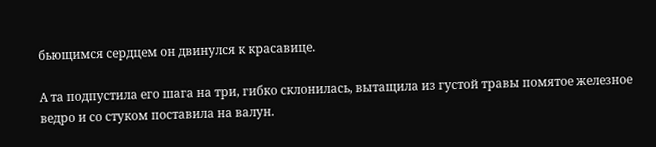бьющимся сердцем он двинулся к красавице.

А та подпустила его шага на три, гибко склонилась, вытащила из густой травы помятое железное ведро и со стуком поставила на валун.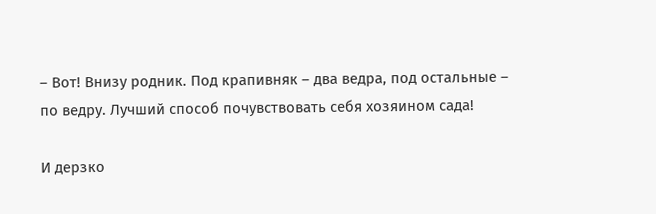– Вот! Внизу родник. Под крапивняк – два ведра, под остальные – по ведру. Лучший способ почувствовать себя хозяином сада!

И дерзко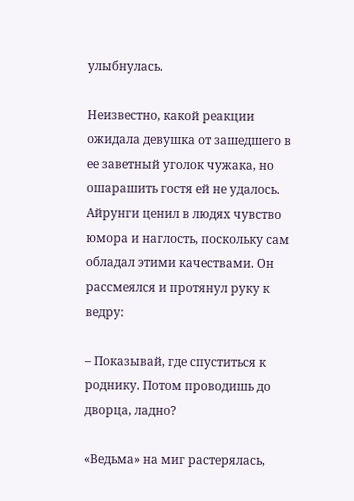улыбнулась.

Неизвестно, какой реакции ожидала девушка от зашедшего в ее заветный уголок чужака, но ошарашить гостя ей не удалось. Айрунги ценил в людях чувство юмора и наглость, поскольку сам обладал этими качествами. Он рассмеялся и протянул руку к ведру:

– Показывай, где спуститься к роднику. Потом проводишь до дворца, ладно?

«Ведьма» на миг растерялась,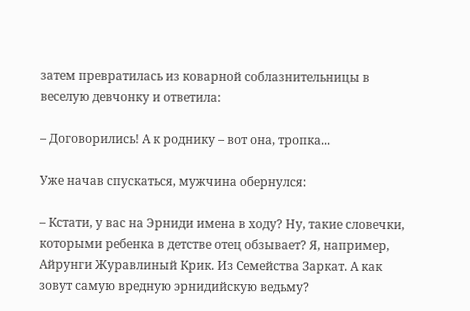затем превратилась из коварной соблазнительницы в веселую девчонку и ответила:

– Договорились! А к роднику – вот она, тропка...

Уже начав спускаться, мужчина обернулся:

– Кстати, у вас на Эрниди имена в ходу? Ну, такие словечки, которыми ребенка в детстве отец обзывает? Я, например, Айрунги Журавлиный Крик. Из Семейства Заркат. А как зовут самую вредную эрнидийскую ведьму?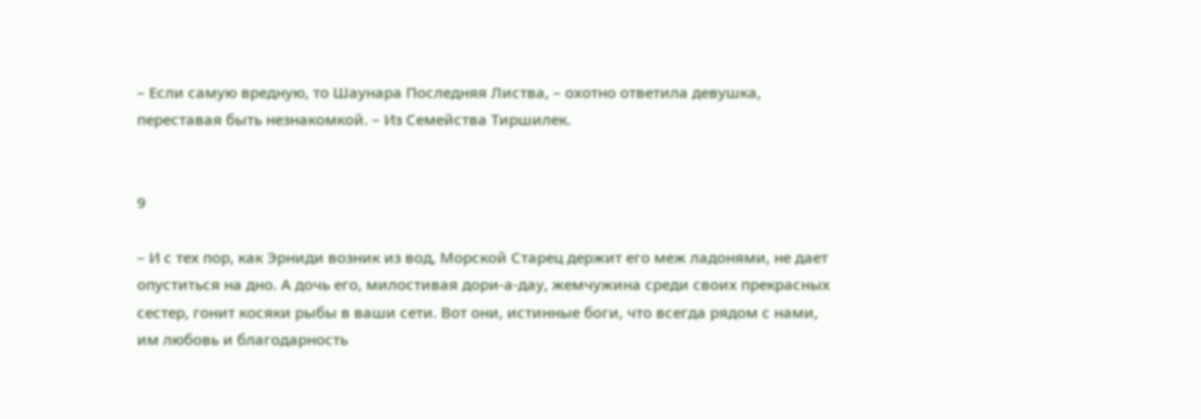– Если самую вредную, то Шаунара Последняя Листва, – охотно ответила девушка, переставая быть незнакомкой. – Из Семейства Тиршилек.


9

– И с тех пор, как Эрниди возник из вод, Морской Старец держит его меж ладонями, не дает опуститься на дно. А дочь его, милостивая дори-а-дау, жемчужина среди своих прекрасных сестер, гонит косяки рыбы в ваши сети. Вот они, истинные боги, что всегда рядом с нами, им любовь и благодарность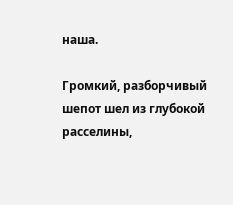наша.

Громкий, разборчивый шепот шел из глубокой расселины,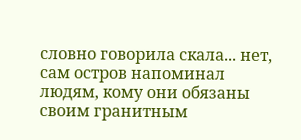словно говорила скала... нет, сам остров напоминал людям, кому они обязаны своим гранитным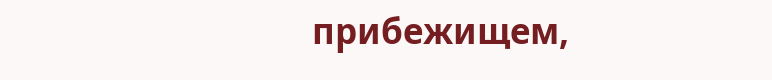прибежищем,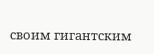своим гигантским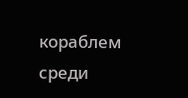кораблем среди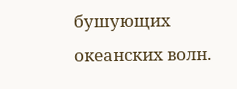бушующих океанских волн.